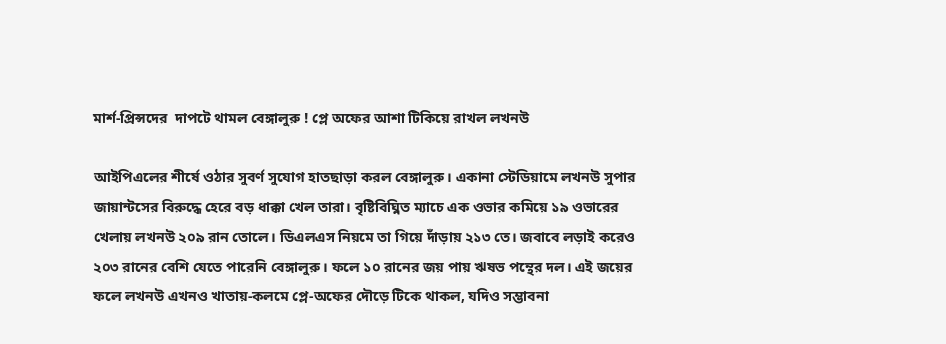মার্শ-প্রিন্সদের  দাপটে থামল বেঙ্গালুরু ! প্লে অফের আশা টিকিয়ে রাখল লখনউ

আইপিএলের শীর্ষে ওঠার সুবর্ণ সুযোগ হাতছাড়া করল বেঙ্গালুরু। একানা স্টেডিয়ামে লখনউ সুপার জায়ান্টসের বিরুদ্ধে হেরে বড় ধাক্কা খেল তারা। বৃষ্টিবিঘ্নিত ম্যাচে এক ওভার কমিয়ে ১৯ ওভারের খেলায় লখনউ ২০৯ রান তোলে। ডিএলএস নিয়মে তা গিয়ে দাঁড়ায় ২১৩ তে। জবাবে লড়াই করেও ২০৩ রানের বেশি যেতে পারেনি বেঙ্গালুরু। ফলে ১০ রানের জয় পায় ঋষভ পন্থের দল। এই জয়ের ফলে লখনউ এখনও খাতায়-কলমে প্লে-অফের দৌড়ে টিকে থাকল, যদিও সম্ভাবনা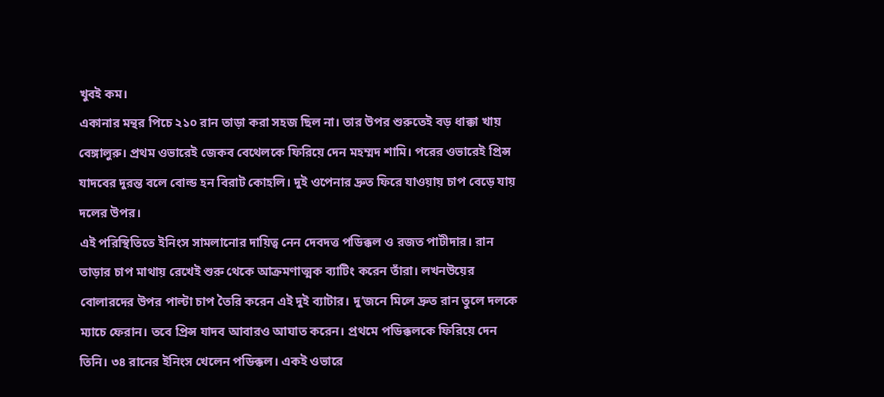খুবই কম।
একানার মন্থর পিচে ২১০ রান তাড়া করা সহজ ছিল না। তার উপর শুরুতেই বড় ধাক্কা খায় বেঙ্গালুরু। প্রথম ওভারেই জেকব বেথেলকে ফিরিয়ে দেন মহম্মদ শামি। পরের ওভারেই প্রিন্স যাদবের দুরন্ত বলে বোল্ড হন বিরাট কোহলি। দুই ওপেনার দ্রুত ফিরে যাওয়ায় চাপ বেড়ে যায় দলের উপর।
এই পরিস্থিতিতে ইনিংস সামলানোর দায়িত্ব নেন দেবদত্ত পডিক্কল ও রজত পাটীদার। রান তাড়ার চাপ মাথায় রেখেই শুরু থেকে আক্রমণাত্মক ব্যাটিং করেন তাঁরা। লখনউয়ের বোলারদের উপর পাল্টা চাপ তৈরি করেন এই দুই ব্যাটার। দু’জনে মিলে দ্রুত রান তুলে দলকে ম্যাচে ফেরান। তবে প্রিন্স যাদব আবারও আঘাত করেন। প্রথমে পডিক্কলকে ফিরিয়ে দেন তিনি। ৩৪ রানের ইনিংস খেলেন পডিক্কল। একই ওভারে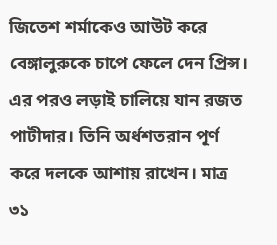জিতেশ শর্মাকেও আউট করে বেঙ্গালুরুকে চাপে ফেলে দেন প্রিন্স।
এর পরও লড়াই চালিয়ে যান রজত পাটীদার। তিনি অর্ধশতরান পূর্ণ করে দলকে আশায় রাখেন। মাত্র ৩১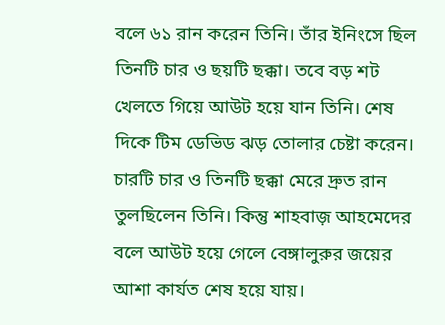বলে ৬১ রান করেন তিনি। তাঁর ইনিংসে ছিল তিনটি চার ও ছয়টি ছক্কা। তবে বড় শট খেলতে গিয়ে আউট হয়ে যান তিনি। শেষ দিকে টিম ডেভিড ঝড় তোলার চেষ্টা করেন। চারটি চার ও তিনটি ছক্কা মেরে দ্রুত রান তুলছিলেন তিনি। কিন্তু শাহবাজ় আহমেদের বলে আউট হয়ে গেলে বেঙ্গালুরুর জয়ের আশা কার্যত শেষ হয়ে যায়।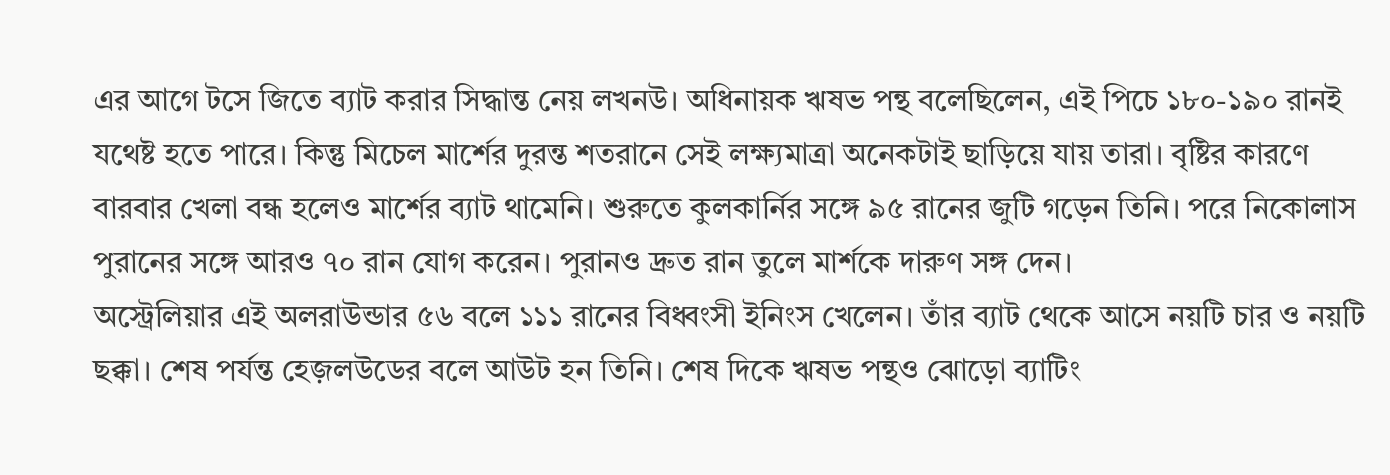এর আগে টসে জিতে ব্যাট করার সিদ্ধান্ত নেয় লখনউ। অধিনায়ক ঋষভ পন্থ বলেছিলেন, এই পিচে ১৮০-১৯০ রানই যথেষ্ট হতে পারে। কিন্তু মিচেল মার্শের দুরন্ত শতরানে সেই লক্ষ্যমাত্রা অনেকটাই ছাড়িয়ে যায় তারা। বৃষ্টির কারণে বারবার খেলা বন্ধ হলেও মার্শের ব্যাট থামেনি। শুরুতে কুলকার্নির সঙ্গে ৯৫ রানের জুটি গড়েন তিনি। পরে নিকোলাস পুরানের সঙ্গে আরও ৭০ রান যোগ করেন। পুরানও দ্রুত রান তুলে মার্শকে দারুণ সঙ্গ দেন।
অস্ট্রেলিয়ার এই অলরাউন্ডার ৫৬ বলে ১১১ রানের বিধ্বংসী ইনিংস খেলেন। তাঁর ব্যাট থেকে আসে নয়টি চার ও নয়টি ছক্কা। শেষ পর্যন্ত হেজ়লউডের বলে আউট হন তিনি। শেষ দিকে ঋষভ পন্থও ঝোড়ো ব্যাটিং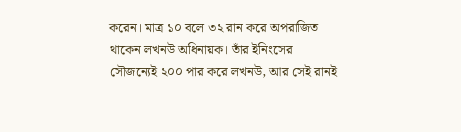করেন। মাত্র ১০ বলে ৩২ রান করে অপরাজিত থাকেন লখনউ অধিনায়ক। তাঁর ইনিংসের সৌজন্যেই ২০০ পার করে লখনউ, আর সেই রানই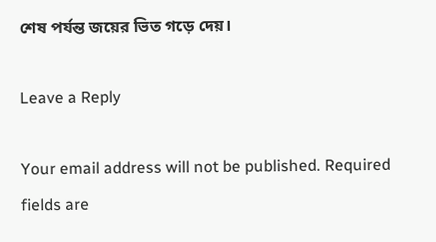শেষ পর্যন্ত জয়ের ভিত গড়ে দেয়।

Leave a Reply

Your email address will not be published. Required fields are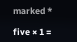marked *

five × 1 =